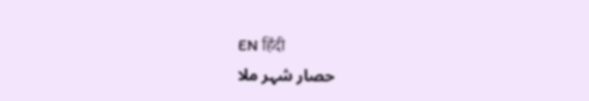EN हिंदी
حصار شہر ملا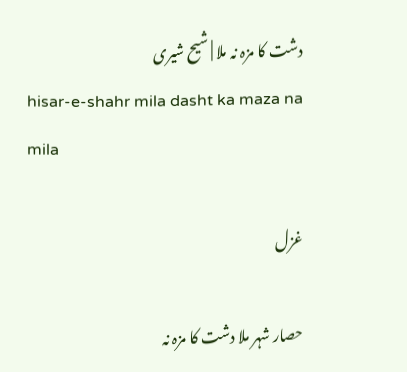دشت کا مزہ نہ ملا | شیح شیری
hisar-e-shahr mila dasht ka maza na mila

غزل

حصار شہر ملا دشت کا مزہ نہ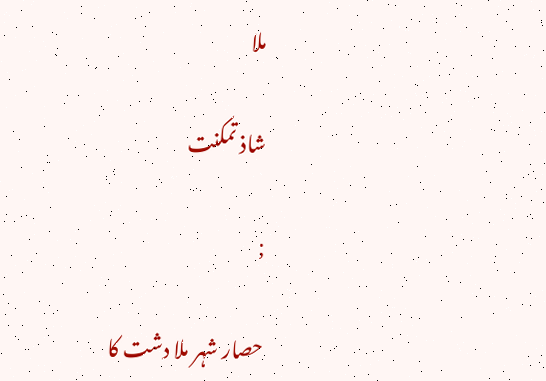ملا

شاذ تمکنت

;

حصار شہر ملا دشت کا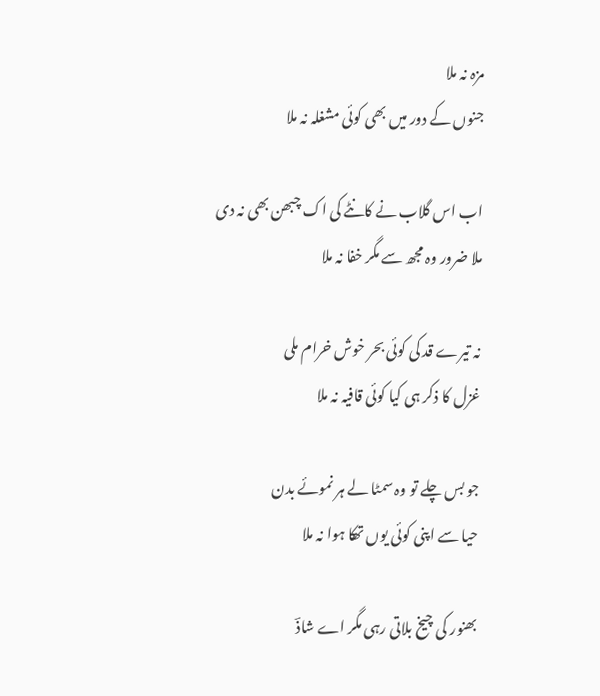مزہ نہ ملا
جنوں کے دور میں بھی کوئی مشغلہ نہ ملا

اب اس گلاب نے کانٹے کی اک چبھن بھی نہ دی
ملا ضرور وہ مجھ سے مگر خفا نہ ملا

نہ تیرے قد کی کوئی بحر خوش خرام ملی
غزل کا ذکر ہی کیا کوئی قافیہ نہ ملا

جو بس چلے تو وہ سمٹا لے ہر نموئے بدن
حیا سے اپنی کوئی یوں تھکا ہوا نہ ملا

بھنور کی چیخ بلاتی رہی مگر اے شاذؔ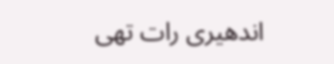اندھیری رات تھی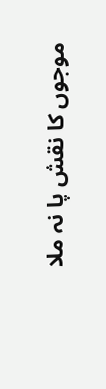موجوں کا نقش پا نہ ملا